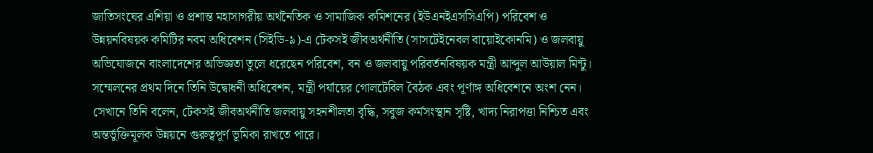জাতিসংঘের এশিয়া ও প্রশান্ত মহাসাগরীয় অর্থনৈতিক ও সামাজিক কমিশনের (ইউএনইএসসিএপি) পরিবেশ ও উন্নয়নবিষয়ক কমিটির নবম অধিবেশন (সিইডি-৯)-এ টেকসই জীবঅর্থনীতি (সাসটেইনেবল বায়োইকোনমি) ও জলবায়ু অভিযোজনে বাংলাদেশের অভিজ্ঞতা তুলে ধরেছেন পরিবেশ, বন ও জলবায়ু পরিবর্তনবিষয়ক মন্ত্রী আব্দুল আউয়াল মিন্টু।
সম্মেলনের প্রথম দিনে তিনি উদ্বোধনী অধিবেশন, মন্ত্রী পর্যায়ের গোলটেবিল বৈঠক এবং পূর্ণাঙ্গ অধিবেশনে অংশ নেন। সেখানে তিনি বলেন, টেকসই জীবঅর্থনীতি জলবায়ু সহনশীলতা বৃদ্ধি, সবুজ কর্মসংস্থান সৃষ্টি, খাদ্য নিরাপত্তা নিশ্চিত এবং অন্তর্ভুক্তিমূলক উন্নয়নে গুরুত্বপূর্ণ ভূমিকা রাখতে পারে।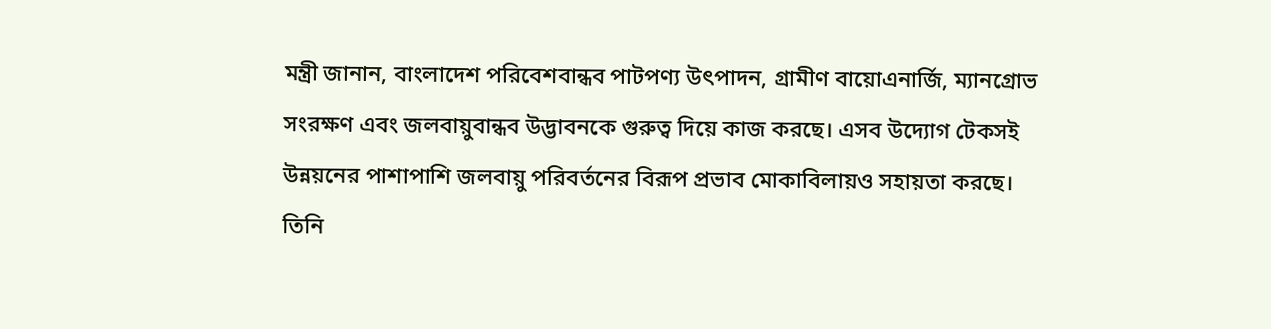মন্ত্রী জানান, বাংলাদেশ পরিবেশবান্ধব পাটপণ্য উৎপাদন, গ্রামীণ বায়োএনার্জি, ম্যানগ্রোভ সংরক্ষণ এবং জলবায়ুবান্ধব উদ্ভাবনকে গুরুত্ব দিয়ে কাজ করছে। এসব উদ্যোগ টেকসই উন্নয়নের পাশাপাশি জলবায়ু পরিবর্তনের বিরূপ প্রভাব মোকাবিলায়ও সহায়তা করছে।
তিনি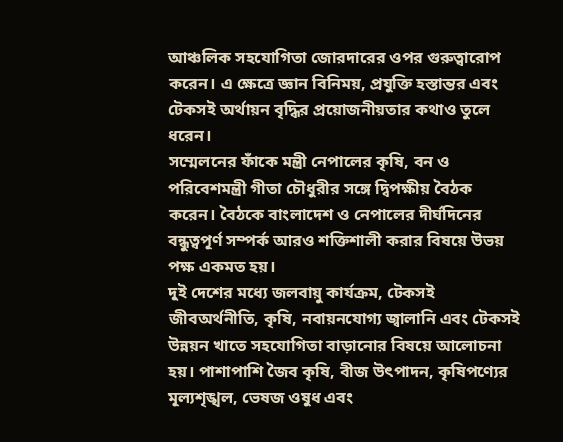আঞ্চলিক সহযোগিতা জোরদারের ওপর গুরুত্বারোপ করেন। এ ক্ষেত্রে জ্ঞান বিনিময়, প্রযুক্তি হস্তান্তর এবং টেকসই অর্থায়ন বৃদ্ধির প্রয়োজনীয়তার কথাও তুলে ধরেন।
সম্মেলনের ফাঁকে মন্ত্রী নেপালের কৃষি, বন ও পরিবেশমন্ত্রী গীতা চৌধুরীর সঙ্গে দ্বিপক্ষীয় বৈঠক করেন। বৈঠকে বাংলাদেশ ও নেপালের দীর্ঘদিনের বন্ধুত্বপূর্ণ সম্পর্ক আরও শক্তিশালী করার বিষয়ে উভয় পক্ষ একমত হয়।
দুই দেশের মধ্যে জলবায়ু কার্যক্রম, টেকসই জীবঅর্থনীতি, কৃষি, নবায়নযোগ্য জ্বালানি এবং টেকসই উন্নয়ন খাতে সহযোগিতা বাড়ানোর বিষয়ে আলোচনা হয়। পাশাপাশি জৈব কৃষি, বীজ উৎপাদন, কৃষিপণ্যের মূল্যশৃঙ্খল, ভেষজ ওষুধ এবং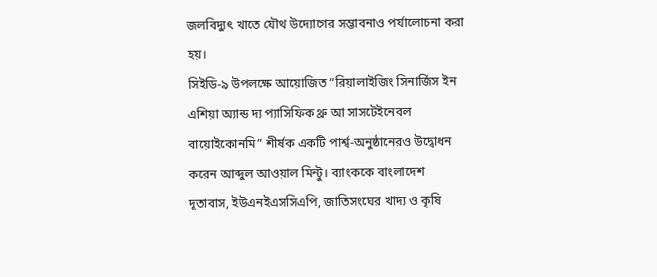জলবিদ্যুৎ খাতে যৌথ উদ্যোগের সম্ভাবনাও পর্যালোচনা করা হয়।
সিইডি-৯ উপলক্ষে আয়োজিত “রিয়ালাইজিং সিনার্জিস ইন এশিয়া অ্যান্ড দ্য প্যাসিফিক থ্রু আ সাসটেইনেবল বায়োইকোনমি” শীর্ষক একটি পার্শ্ব-অনুষ্ঠানেরও উদ্বোধন করেন আব্দুল আওয়াল মিন্টু। ব্যাংককে বাংলাদেশ দূতাবাস, ইউএনইএসসিএপি, জাতিসংঘের খাদ্য ও কৃষি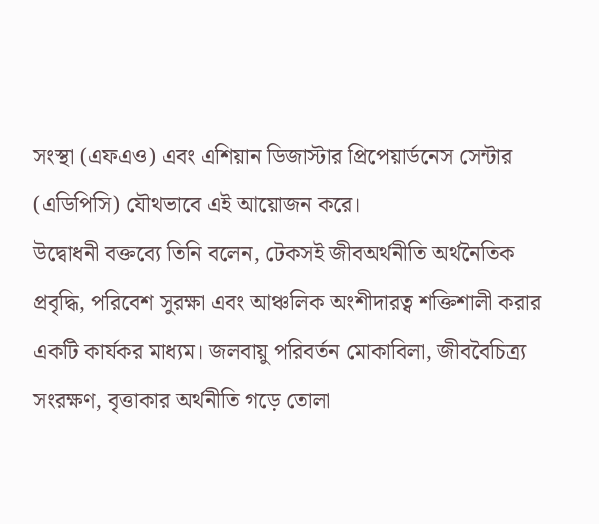সংস্থা (এফএও) এবং এশিয়ান ডিজাস্টার প্রিপেয়ার্ডনেস সেন্টার (এডিপিসি) যৌথভাবে এই আয়োজন করে।
উদ্বোধনী বক্তব্যে তিনি বলেন, টেকসই জীবঅর্থনীতি অর্থনৈতিক প্রবৃদ্ধি, পরিবেশ সুরক্ষা এবং আঞ্চলিক অংশীদারত্ব শক্তিশালী করার একটি কার্যকর মাধ্যম। জলবায়ু পরিবর্তন মোকাবিলা, জীববৈচিত্র্য সংরক্ষণ, বৃত্তাকার অর্থনীতি গড়ে তোলা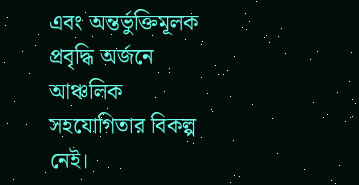এবং অন্তর্ভুক্তিমূলক প্রবৃদ্ধি অর্জনে আঞ্চলিক সহযোগিতার বিকল্প নেই।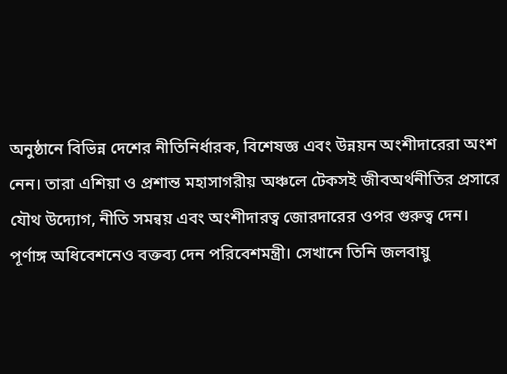অনুষ্ঠানে বিভিন্ন দেশের নীতিনির্ধারক, বিশেষজ্ঞ এবং উন্নয়ন অংশীদারেরা অংশ নেন। তারা এশিয়া ও প্রশান্ত মহাসাগরীয় অঞ্চলে টেকসই জীবঅর্থনীতির প্রসারে যৌথ উদ্যোগ, নীতি সমন্বয় এবং অংশীদারত্ব জোরদারের ওপর গুরুত্ব দেন।
পূর্ণাঙ্গ অধিবেশনেও বক্তব্য দেন পরিবেশমন্ত্রী। সেখানে তিনি জলবায়ু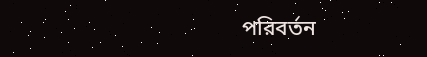পরিবর্তন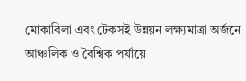মোকাবিলা এবং টেকসই উন্নয়ন লক্ষ্যমাত্রা অর্জনে আঞ্চলিক ও বৈশ্বিক পর্যায়ে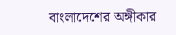বাংলাদেশের অঙ্গীকার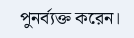পুনর্ব্যক্ত করেন।